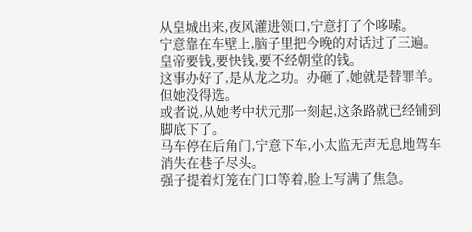从皇城出来,夜风灌进领口,宁意打了个哆嗦。
宁意靠在车壁上,脑子里把今晚的对话过了三遍。
皇帝要钱,要快钱,要不经朝堂的钱。
这事办好了,是从龙之功。办砸了,她就是替罪羊。
但她没得选。
或者说,从她考中状元那一刻起,这条路就已经铺到脚底下了。
马车停在后角门,宁意下车,小太监无声无息地驾车消失在巷子尽头。
强子提着灯笼在门口等着,脸上写满了焦急。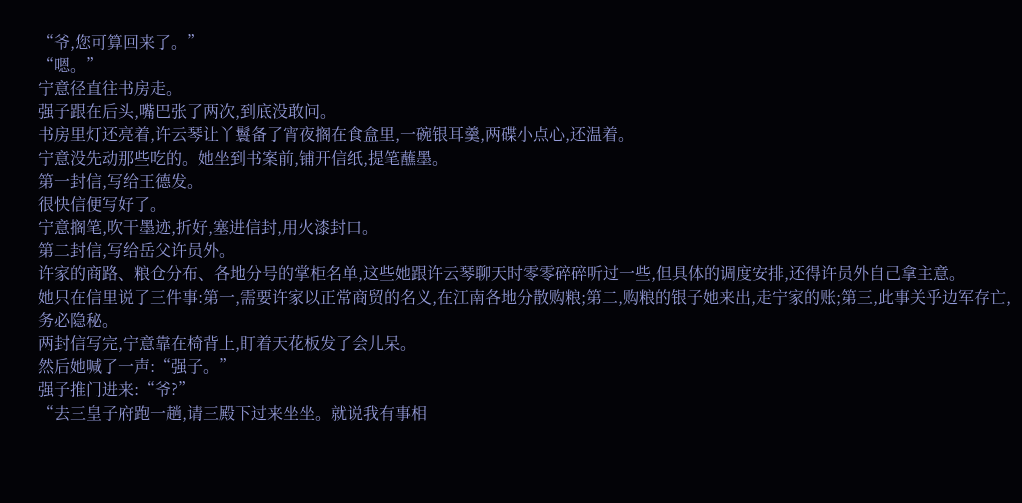“爷,您可算回来了。”
“嗯。”
宁意径直往书房走。
强子跟在后头,嘴巴张了两次,到底没敢问。
书房里灯还亮着,许云琴让丫鬟备了宵夜搁在食盒里,一碗银耳羹,两碟小点心,还温着。
宁意没先动那些吃的。她坐到书案前,铺开信纸,提笔蘸墨。
第一封信,写给王德发。
很快信便写好了。
宁意搁笔,吹干墨迹,折好,塞进信封,用火漆封口。
第二封信,写给岳父许员外。
许家的商路、粮仓分布、各地分号的掌柜名单,这些她跟许云琴聊天时零零碎碎听过一些,但具体的调度安排,还得许员外自己拿主意。
她只在信里说了三件事:第一,需要许家以正常商贸的名义,在江南各地分散购粮;第二,购粮的银子她来出,走宁家的账;第三,此事关乎边军存亡,务必隐秘。
两封信写完,宁意靠在椅背上,盯着天花板发了会儿呆。
然后她喊了一声:“强子。”
强子推门进来:“爷?”
“去三皇子府跑一趟,请三殿下过来坐坐。就说我有事相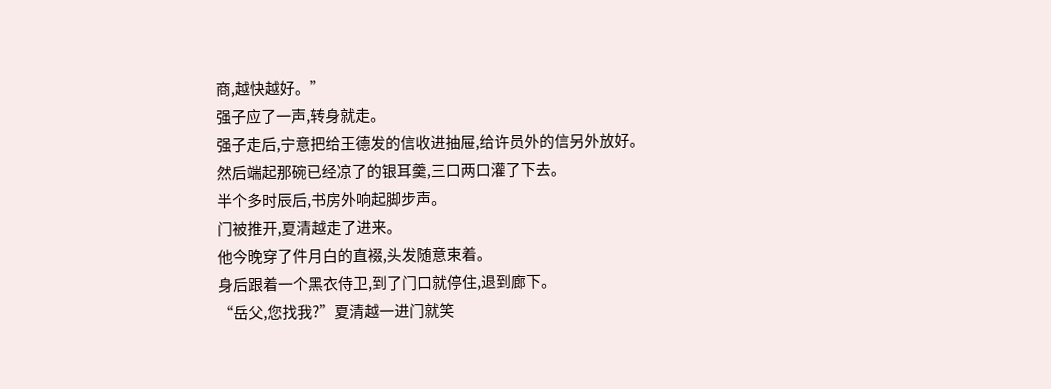商,越快越好。”
强子应了一声,转身就走。
强子走后,宁意把给王德发的信收进抽屉,给许员外的信另外放好。
然后端起那碗已经凉了的银耳羹,三口两口灌了下去。
半个多时辰后,书房外响起脚步声。
门被推开,夏清越走了进来。
他今晚穿了件月白的直裰,头发随意束着。
身后跟着一个黑衣侍卫,到了门口就停住,退到廊下。
“岳父,您找我?”夏清越一进门就笑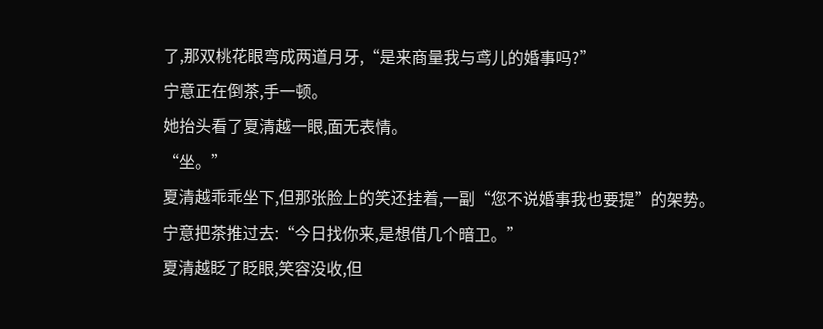了,那双桃花眼弯成两道月牙,“是来商量我与鸢儿的婚事吗?”
宁意正在倒茶,手一顿。
她抬头看了夏清越一眼,面无表情。
“坐。”
夏清越乖乖坐下,但那张脸上的笑还挂着,一副“您不说婚事我也要提”的架势。
宁意把茶推过去:“今日找你来,是想借几个暗卫。”
夏清越眨了眨眼,笑容没收,但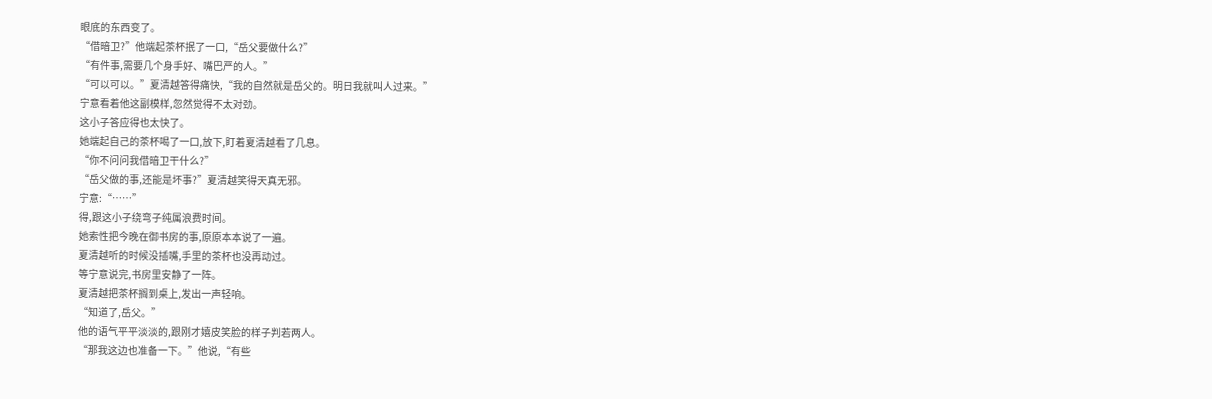眼底的东西变了。
“借暗卫?”他端起茶杯抿了一口,“岳父要做什么?”
“有件事,需要几个身手好、嘴巴严的人。”
“可以可以。”夏清越答得痛快,“我的自然就是岳父的。明日我就叫人过来。”
宁意看着他这副模样,忽然觉得不太对劲。
这小子答应得也太快了。
她端起自己的茶杯喝了一口,放下,盯着夏清越看了几息。
“你不问问我借暗卫干什么?”
“岳父做的事,还能是坏事?”夏清越笑得天真无邪。
宁意:“……”
得,跟这小子绕弯子纯属浪费时间。
她索性把今晚在御书房的事,原原本本说了一遍。
夏清越听的时候没插嘴,手里的茶杯也没再动过。
等宁意说完,书房里安静了一阵。
夏清越把茶杯搁到桌上,发出一声轻响。
“知道了,岳父。”
他的语气平平淡淡的,跟刚才嬉皮笑脸的样子判若两人。
“那我这边也准备一下。”他说,“有些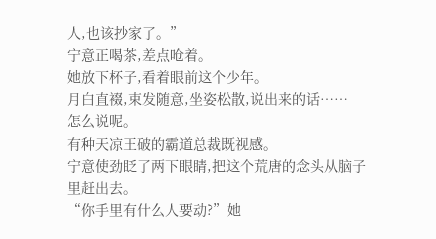人,也该抄家了。”
宁意正喝茶,差点呛着。
她放下杯子,看着眼前这个少年。
月白直裰,束发随意,坐姿松散,说出来的话……
怎么说呢。
有种天凉王破的霸道总裁既视感。
宁意使劲眨了两下眼睛,把这个荒唐的念头从脑子里赶出去。
“你手里有什么人要动?”她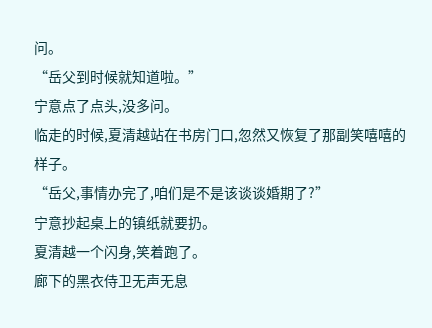问。
“岳父到时候就知道啦。”
宁意点了点头,没多问。
临走的时候,夏清越站在书房门口,忽然又恢复了那副笑嘻嘻的样子。
“岳父,事情办完了,咱们是不是该谈谈婚期了?”
宁意抄起桌上的镇纸就要扔。
夏清越一个闪身,笑着跑了。
廊下的黑衣侍卫无声无息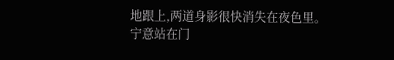地跟上,两道身影很快消失在夜色里。
宁意站在门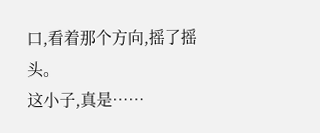口,看着那个方向,摇了摇头。
这小子,真是……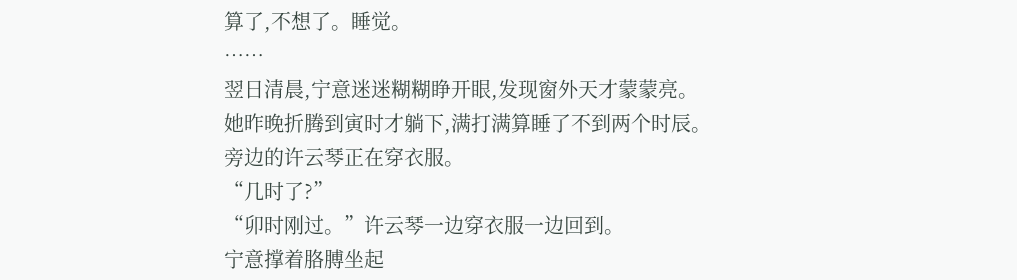算了,不想了。睡觉。
……
翌日清晨,宁意迷迷糊糊睁开眼,发现窗外天才蒙蒙亮。
她昨晚折腾到寅时才躺下,满打满算睡了不到两个时辰。
旁边的许云琴正在穿衣服。
“几时了?”
“卯时刚过。”许云琴一边穿衣服一边回到。
宁意撑着胳膊坐起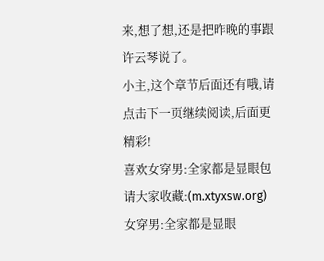来,想了想,还是把昨晚的事跟许云琴说了。
小主,这个章节后面还有哦,请点击下一页继续阅读,后面更精彩!
喜欢女穿男:全家都是显眼包请大家收藏:(m.xtyxsw.org)女穿男:全家都是显眼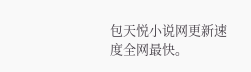包天悦小说网更新速度全网最快。